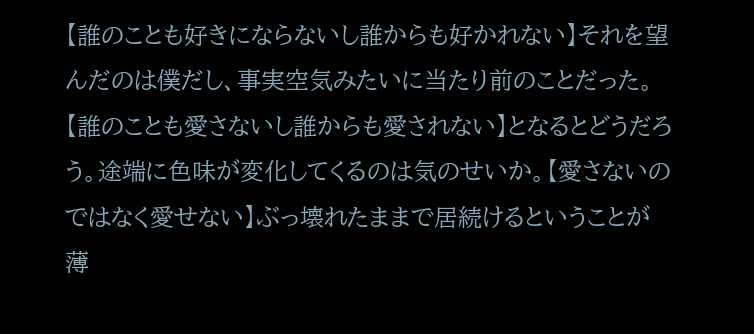【誰のことも好きにならないし誰からも好かれない】それを望んだのは僕だし、事実空気みたいに当たり前のことだった。【誰のことも愛さないし誰からも愛されない】となるとどうだろう。途端に色味が変化してくるのは気のせいか。【愛さないのではなく愛せない】ぶっ壊れたままで居続けるということが薄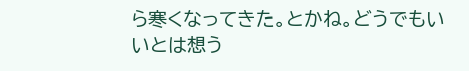ら寒くなってきた。とかね。どうでもいいとは想う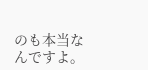のも本当なんですよ。